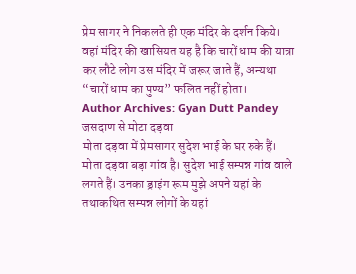प्रेम सागर ने निकलते ही एक मंदिर के दर्शन किये। वहां मंदिर की खासियत यह है कि चारों धाम की यात्रा कर लौटे लोग उस मंदिर में जरूर जाते हैं, अन्यथा “चारों धाम का पुण्य” फलित नहीं होता।
Author Archives: Gyan Dutt Pandey
जसदाण से मोटा दड़वा
मोता दड़वा में प्रेमसागर सुदेश भाई के घर रुके हैं। मोता दड़वा बड़ा गांव है। सुदेश भाई सम्पन्न गांव वाले लगते हैं। उनका ड्राइंग रूम मुझे अपने यहां के तथाकथित सम्पन्न लोगों के यहां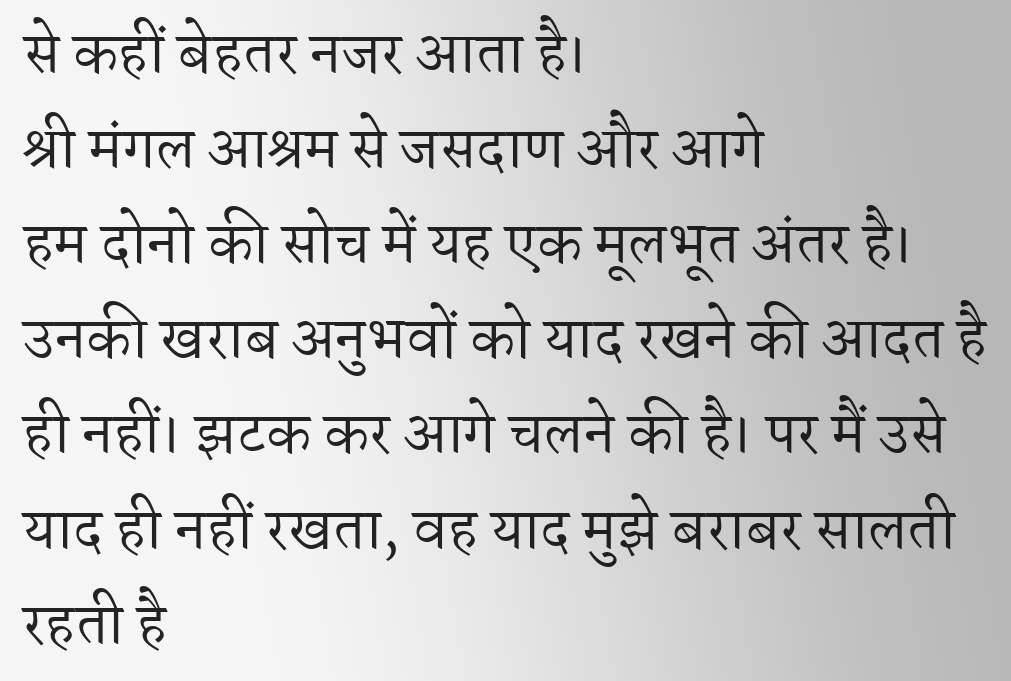से कहीं बेहतर नजर आता है।
श्री मंगल आश्रम से जसदाण और आगे
हम दोनो की सोच में यह एक मूलभूत अंतर है। उनकी खराब अनुभवों को याद रखने की आदत है ही नहीं। झटक कर आगे चलने की है। पर मैं उसे याद ही नहीं रखता, वह याद मुझे बराबर सालती रहती है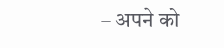– अपने को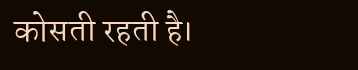कोसती रहती है।